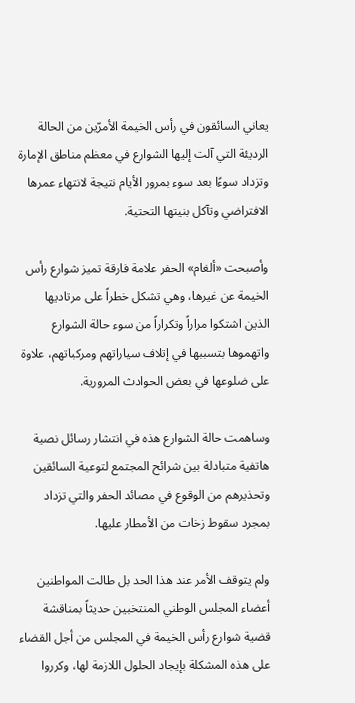يعاني السائقون في رأس الخيمة الأمرّين من الحالة الرديئة التي آلت إليها الشوارع في معظم مناطق الإمارة وتزداد سوءًا بعد سوء بمرور الأيام نتيجة لانتهاء عمرها الافتراضي وتآكل بنيتها التحتية.

وأصبحت «ألغام» الحفر علامة فارقة تميز شوارع رأس الخيمة عن غيرها، وهي تشكل خطراً على مرتاديها الذين اشتكوا مراراً وتكراراً من سوء حالة الشوارع واتهموها بتسببها في إتلاف سياراتهم ومركباتهم، علاوة على ضلوعها في بعض الحوادث المرورية.

وساهمت حالة الشوارع هذه في انتشار رسائل نصية هاتفية متبادلة بين شرائح المجتمع لتوعية السائقين وتحذيرهم من الوقوع في مصائد الحفر والتي تزداد بمجرد سقوط زخات من الأمطار عليها.

ولم يتوقف الأمر عند هذا الحد بل طالت المواطنين أعضاء المجلس الوطني المنتخبين حديثاً بمناقشة قضية شوارع رأس الخيمة في المجلس من أجل القضاء على هذه المشكلة بإيجاد الحلول اللازمة لها، وكرروا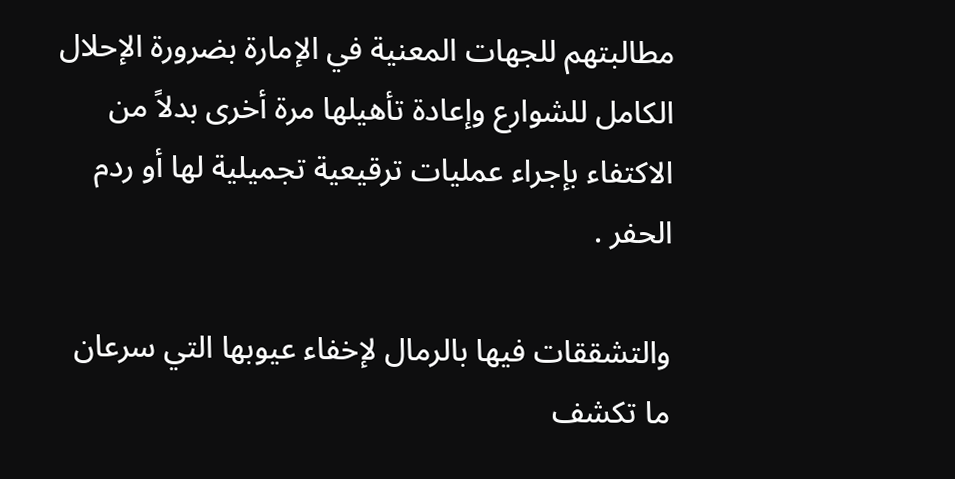مطالبتهم للجهات المعنية في الإمارة بضرورة الإحلال الكامل للشوارع وإعادة تأهيلها مرة أخرى بدلاً من الاكتفاء بإجراء عمليات ترقيعية تجميلية لها أو ردم الحفر .

والتشققات فيها بالرمال لإخفاء عيوبها التي سرعان ما تكشف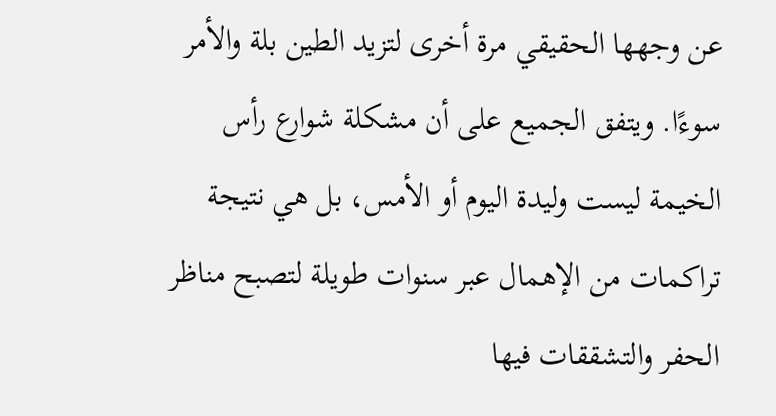عن وجهها الحقيقي مرة أخرى لتزيد الطين بلة والأمر سوءًا. ويتفق الجميع على أن مشكلة شوارع رأس الخيمة ليست وليدة اليوم أو الأمس، بل هي نتيجة تراكمات من الإهمال عبر سنوات طويلة لتصبح مناظر الحفر والتشققات فيها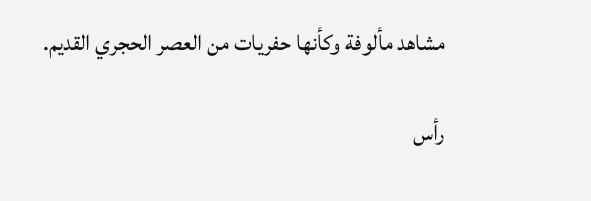مشاهد مألوفة وكأنها حفريات من العصر الحجري القديم.

رأس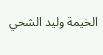الخيمة وليد الشحي